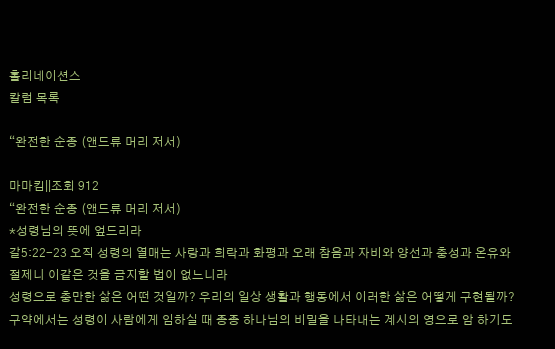홀리네이션스
칼럼 목록

“완전한 순종 (앤드류 머리 저서)

마마킴||조회 912
“완전한 순종 (앤드류 머리 저서)
*성령님의 뜻에 엎드리라
갈5:22-23 오직 성령의 열매는 사랑과 희락과 화평과 오래 참음과 자비와 양선과 충성과 온유와 절제니 이같은 것을 금지할 법이 없느니라
성령으로 충만한 삶은 어떤 것일까? 우리의 일상 생활과 행동에서 이러한 삶은 어떻게 구현될까? 구약에서는 성령이 사람에게 임하실 때 종종 하나님의 비밀을 나타내는 계시의 영으로 암 하기도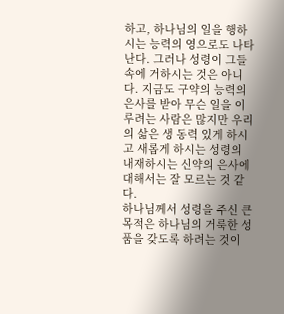하고, 하나님의 일을 행하시는 능력의 영으로도 나타난다. 그러나 성령이 그들 속에 거하시는 것은 아니다. 지금도 구약의 능력의 은사를 받아 무슨 일을 이루려는 사람은 많지만 우리의 삶은 생 동력 있게 하시고 새롭게 하시는 성령의 내재하시는 신약의 은사에 대해서는 잘 모르는 것 같다.
하나님께서 성령을 주신 큰 목적은 하나님의 거룩한 성품을 갖도록 하려는 것이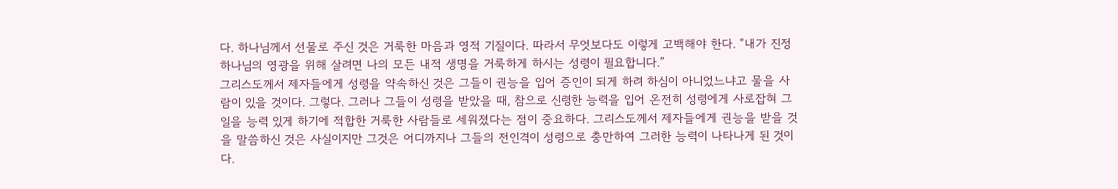다. 하나님께서 선물로 주신 것은 거룩한 마음과 영적 기질이다. 따라서 무엇보다도 이렇게 고백해야 한다. “내가 진정 하나님의 영광을 위해 살려면 나의 모든 내적 생명을 거룩하게 하시는 성령이 필요합니다.”
그리스도께서 제자들에게 성령을 약속하신 것은 그들이 권능을 입어 증인이 되게 하려 하심이 아니었느냐고 물을 사람이 있을 것이다. 그렇다. 그러나 그들이 성령을 받았을 때, 참으로 신령한 능력을 입어 온전히 성령에게 사로잡혀 그 일을 능력 있게 하기에 적합한 거룩한 사람들로 세워졌다는 점이 중요하다. 그리스도께서 제자들에게 권능을 받을 것을 말씀하신 것은 사실이지만 그것은 어디까지나 그들의 전인격이 성령으로 충만하여 그러한 능력이 나타나게 된 것이다.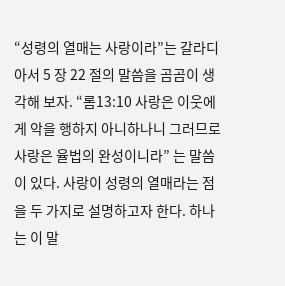“성령의 열매는 사랑이라”는 갈라디아서 5 장 22 절의 말씀을 곰곰이 생각해 보자. “롬13:10 사랑은 이웃에게 악을 행하지 아니하나니 그러므로 사랑은 율법의 완성이니라” 는 말씀이 있다. 사랑이 성령의 열매라는 점을 두 가지로 설명하고자 한다. 하나는 이 말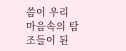씀이 우리 마음속의 탐조들이 된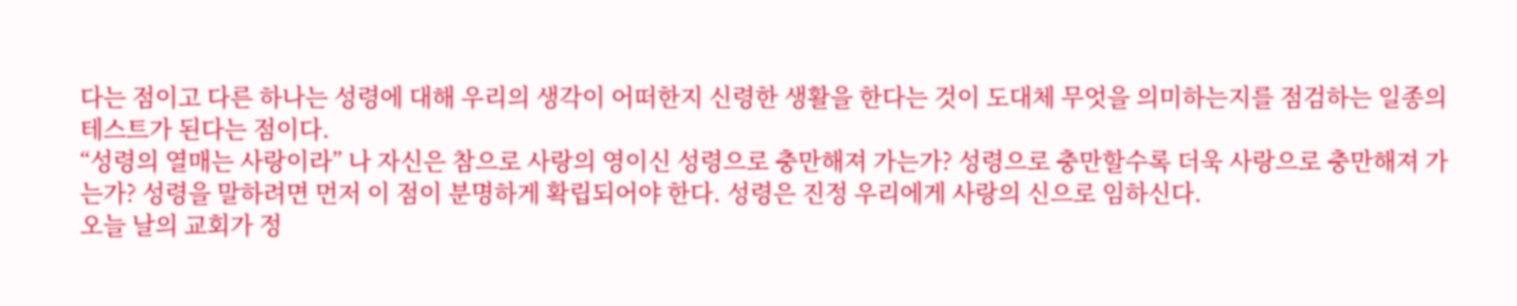다는 점이고 다른 하나는 성령에 대해 우리의 생각이 어떠한지 신령한 생활을 한다는 것이 도대체 무엇을 의미하는지를 점검하는 일종의 테스트가 된다는 점이다.
“성령의 열매는 사랑이라” 나 자신은 참으로 사랑의 영이신 성령으로 충만해져 가는가? 성령으로 충만할수록 더욱 사랑으로 충만해져 가는가? 성령을 말하려면 먼저 이 점이 분명하게 확립되어야 한다. 성령은 진정 우리에게 사랑의 신으로 임하신다.
오늘 날의 교회가 정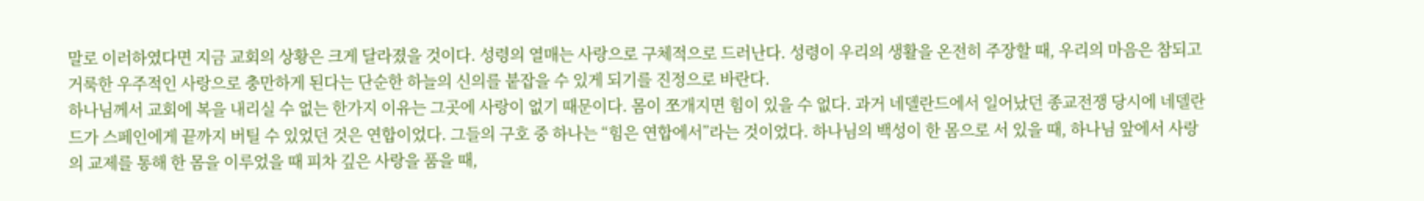말로 이러하였다면 지금 교회의 상황은 크게 달라졌을 것이다. 성령의 열매는 사랑으로 구체적으로 드러난다. 성령이 우리의 생활을 온전히 주장할 때, 우리의 마음은 참되고 거룩한 우주적인 사랑으로 충만하게 된다는 단순한 하늘의 신의를 붙잡을 수 있게 되기를 진정으로 바란다.
하나님께서 교회에 복을 내리실 수 없는 한가지 이유는 그곳에 사랑이 없기 때문이다. 몸이 쪼개지면 힘이 있을 수 없다. 과거 네델란드에서 일어났던 종교전쟁 당시에 네델란드가 스페인에게 끝까지 버틸 수 있었던 것은 연합이었다. 그들의 구호 중 하나는 “힘은 연합에서”라는 것이었다. 하나님의 백성이 한 몸으로 서 있을 때, 하나님 앞에서 사랑의 교제를 통해 한 몸을 이루었을 때 피차 깊은 사랑을 품을 때,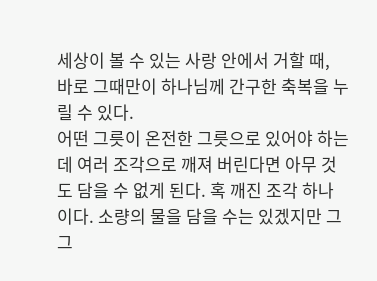세상이 볼 수 있는 사랑 안에서 거할 때, 바로 그때만이 하나님께 간구한 축복을 누릴 수 있다.
어떤 그릇이 온전한 그릇으로 있어야 하는데 여러 조각으로 깨져 버린다면 아무 것도 담을 수 없게 된다. 혹 깨진 조각 하나이다. 소량의 물을 담을 수는 있겠지만 그 그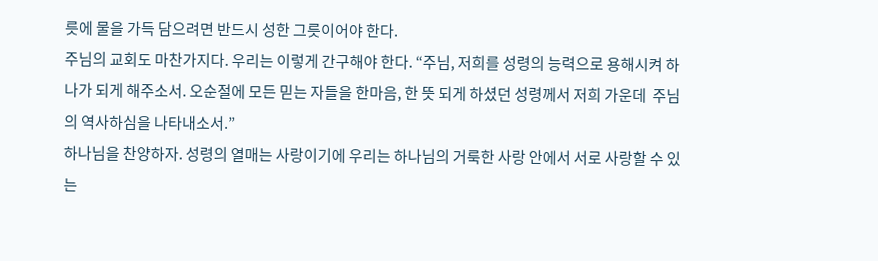릇에 물을 가득 담으려면 반드시 성한 그릇이어야 한다.
주님의 교회도 마찬가지다. 우리는 이렇게 간구해야 한다. “주님, 저희를 성령의 능력으로 용해시켜 하나가 되게 해주소서. 오순절에 모든 믿는 자들을 한마음, 한 뜻 되게 하셨던 성령께서 저희 가운데  주님의 역사하심을 나타내소서.”
하나님을 찬양하자. 성령의 열매는 사랑이기에 우리는 하나님의 거룩한 사랑 안에서 서로 사랑할 수 있는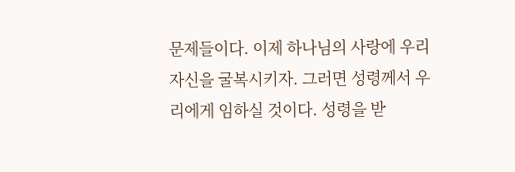문제들이다. 이제 하나님의 사랑에 우리 자신을 굴복시키자. 그러면 성령께서 우리에게 임하실 것이다. 성령을 받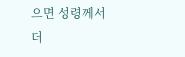으면 성령께서 더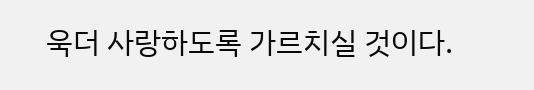욱더 사랑하도록 가르치실 것이다.